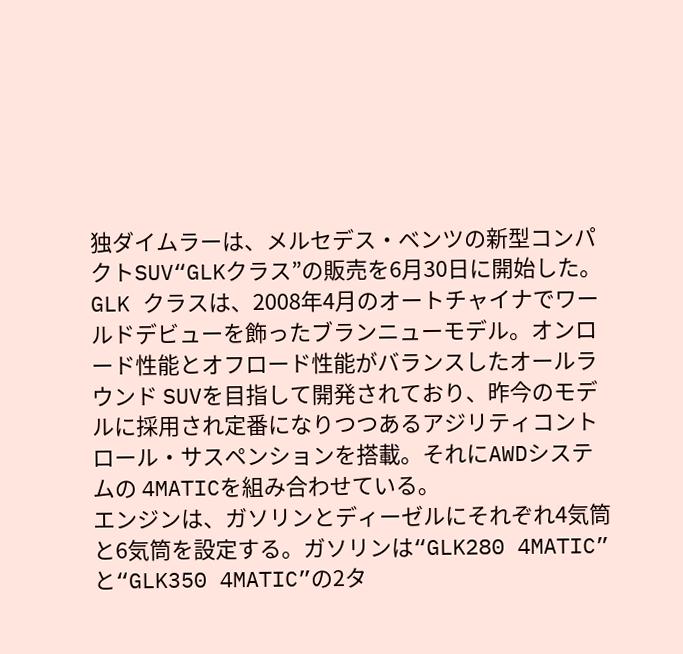独ダイムラーは、メルセデス・ベンツの新型コンパクトSUV“GLKクラス”の販売を6月30日に開始した。
GLK クラスは、2008年4月のオートチャイナでワールドデビューを飾ったブランニューモデル。オンロード性能とオフロード性能がバランスしたオールラウンド SUVを目指して開発されており、昨今のモデルに採用され定番になりつつあるアジリティコントロール・サスペンションを搭載。それにAWDシステムの 4MATICを組み合わせている。
エンジンは、ガソリンとディーゼルにそれぞれ4気筒と6気筒を設定する。ガソリンは“GLK280 4MATIC”と“GLK350 4MATIC”の2タ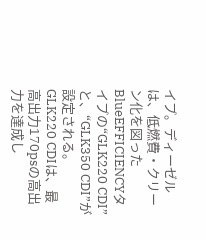イプ。ディーゼルは、低燃費・クリーン化を図ったBlueEFFICIENCYタイプの“GLK220 CDI”と、“GLK350 CDI”が設定される。
GLK220 CDIは、最高出力170psの高出力を達成し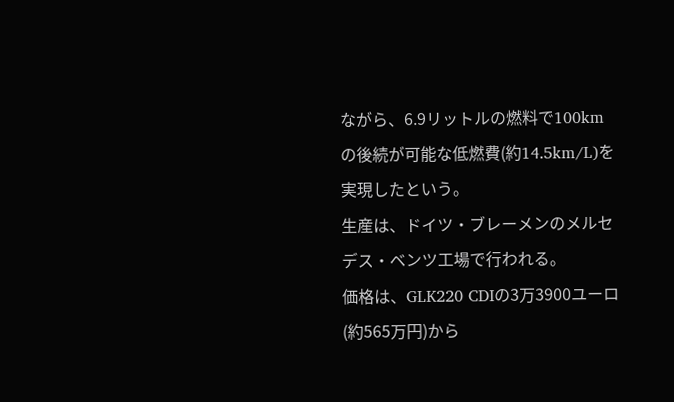ながら、6.9リットルの燃料で100kmの後続が可能な低燃費(約14.5km/L)を実現したという。
生産は、ドイツ・ブレーメンのメルセデス・ベンツ工場で行われる。
価格は、GLK220 CDIの3万3900ユーロ(約565万円)から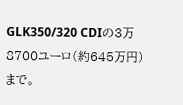GLK350/320 CDIの3万8700ユーロ(約645万円)まで。